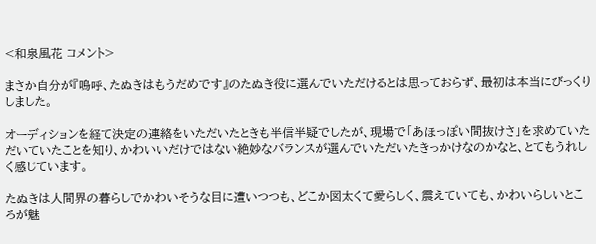<和泉風花 コメント>

まさか自分が『嗚呼、たぬきはもうだめです』のたぬき役に選んでいただけるとは思っておらず、最初は本当にびっくりしました。

オーディションを経て決定の連絡をいただいたときも半信半疑でしたが、現場で「あほっぽい間抜けさ」を求めていただいていたことを知り、かわいいだけではない絶妙なバランスが選んでいただいたきっかけなのかなと、とてもうれしく感じています。

たぬきは人間界の暮らしでかわいそうな目に遭いつつも、どこか図太くて愛らしく、震えていても、かわいらしいところが魅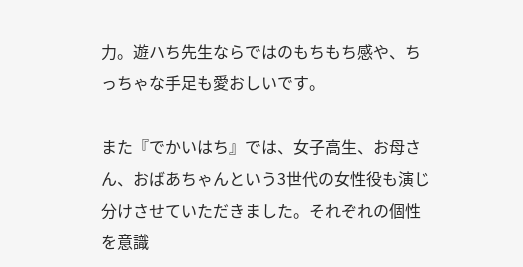力。遊ハち先生ならではのもちもち感や、ちっちゃな手足も愛おしいです。

また『でかいはち』では、女子高生、お母さん、おばあちゃんという3世代の女性役も演じ分けさせていただきました。それぞれの個性を意識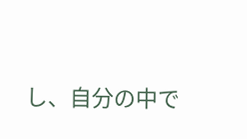し、自分の中で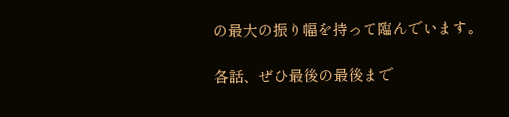の最大の振り幅を持って臨んでいます。

各話、ぜひ最後の最後まで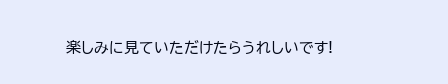楽しみに見ていただけたらうれしいです!